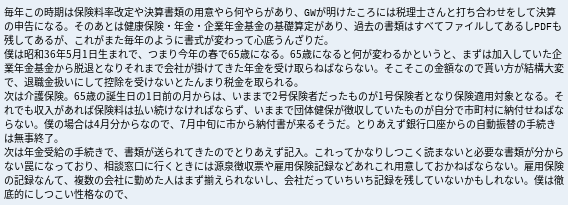毎年この時期は保険料率改定や決算書類の用意やら何やらがあり、GWが明けたころには税理士さんと打ち合わせをして決算の申告になる。そのあとは健康保険・年金・企業年金基金の基礎算定があり、過去の書類はすべてファイルしてあるしPDFも残してあるが、これがまた毎年のように書式が変わって心底うんざりだ。
僕は昭和36年5月1日生まれで、つまり今年の春で65歳になる。65歳になると何が変わるかというと、まずは加入していた企業年金基金から脱退となりそれまで会社が掛けてきた年金を受け取らねばならない。そこそこの金額なので貰い方が結構大変で、退職金扱いにして控除を受けないとたんまり税金を取られる。
次は介護保険。65歳の誕生日の1日前の月からは、いままで2号保険者だったものが1号保険者となり保険適用対象となる。それでも収入があれば保険料は払い続けなければならず、いままで団体健保が徴収していたものが自分で市町村に納付せねばならない。僕の場合は4月分からなので、7月中旬に市から納付書が来るそうだ。とりあえず銀行口座からの自動振替の手続きは無事終了。
次は年金受給の手続きで、書類が送られてきたのでとりあえず記入。これってかなりしつこく読まないと必要な書類が分からない罠になっており、相談窓口に行くときには源泉徴収票や雇用保険記録などあれこれ用意しておかねばならない。雇用保険の記録なんて、複数の会社に勤めた人はまず揃えられないし、会社だっていちいち記録を残していないかもしれない。僕は徹底的にしつこい性格なので、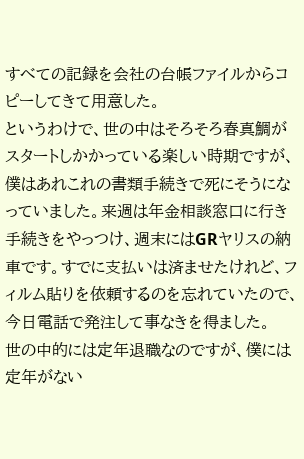すべての記録を会社の台帳ファイルからコピーしてきて用意した。
というわけで、世の中はそろそろ春真鯛がスタートしかかっている楽しい時期ですが、僕はあれこれの書類手続きで死にそうになっていました。来週は年金相談窓口に行き手続きをやっつけ、週末にはGRヤリスの納車です。すでに支払いは済ませたけれど、フィルム貼りを依頼するのを忘れていたので、今日電話で発注して事なきを得ました。
世の中的には定年退職なのですが、僕には定年がない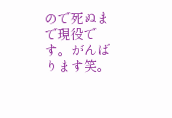ので死ぬまで現役です。がんばります笑。